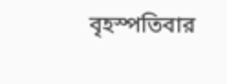বৃহস্পতিবার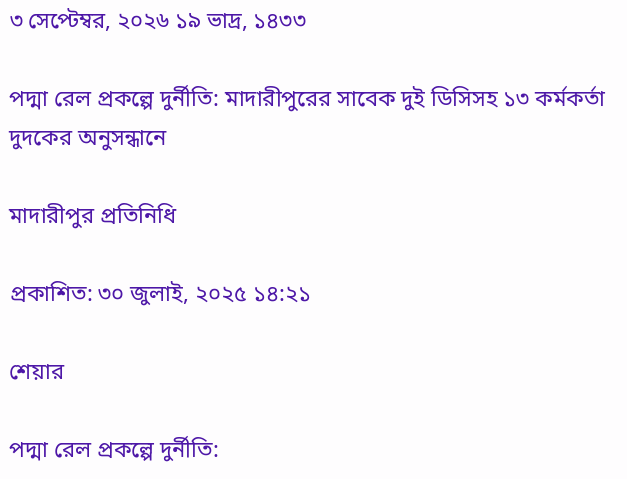৩ সেপ্টেম্বর, ২০২৬ ১৯ ভাদ্র, ১৪৩৩

পদ্মা রেল প্রকল্পে দুর্নীতি: মাদারীপুরের সাবেক দুই ডিসিসহ ১৩ কর্মকর্তা দুদকের অনুসন্ধানে

মাদারীপুর প্রতিনিধি

প্রকাশিত: ৩০ জুলাই, ২০২৫ ১৪:২১

শেয়ার

পদ্মা রেল প্রকল্পে দুর্নীতি: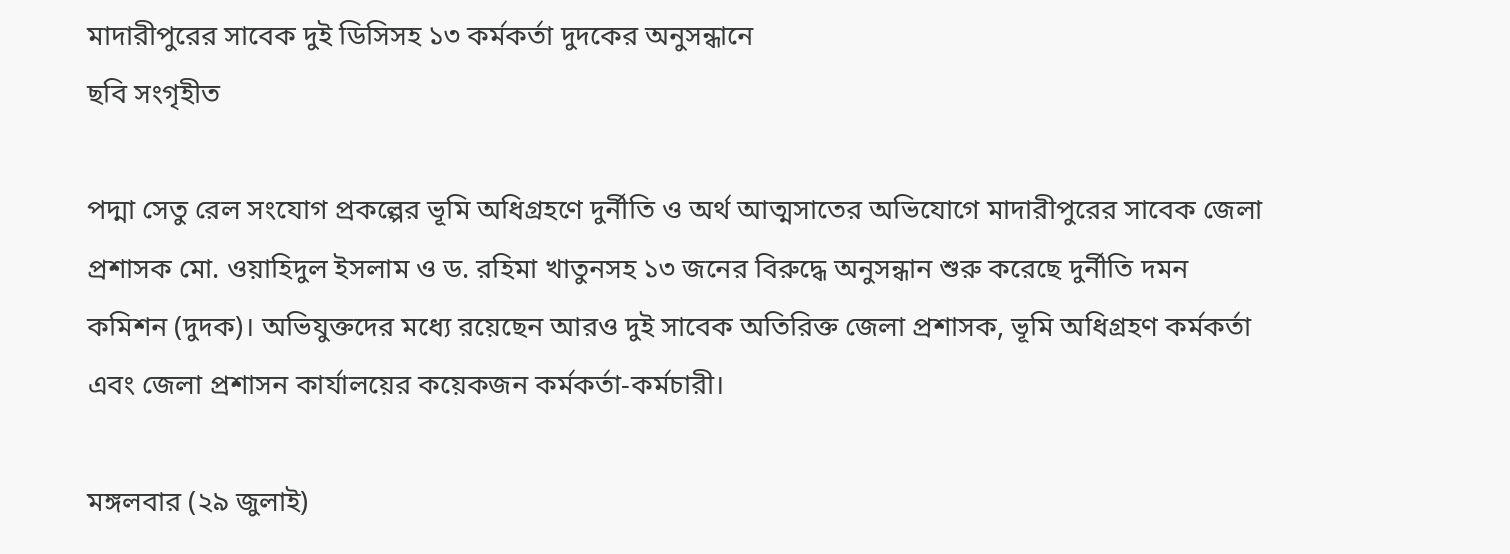মাদারীপুরের সাবেক দুই ডিসিসহ ১৩ কর্মকর্তা দুদকের অনুসন্ধানে
ছবি সংগৃহীত

পদ্মা সেতু রেল সংযোগ প্রকল্পের ভূমি অধিগ্রহণে দুর্নীতি ও অর্থ আত্মসাতের অভিযোগে মাদারীপুরের সাবেক জেলা প্রশাসক মো. ওয়াহিদুল ইসলাম ও ড. রহিমা খাতুনসহ ১৩ জনের বিরুদ্ধে অনুসন্ধান শুরু করেছে দুর্নীতি দমন কমিশন (দুদক)। অভিযুক্তদের মধ্যে রয়েছেন আরও দুই সাবেক অতিরিক্ত জেলা প্রশাসক, ভূমি অধিগ্রহণ কর্মকর্তা এবং জেলা প্রশাসন কার্যালয়ের কয়েকজন কর্মকর্তা-কর্মচারী।

মঙ্গলবার (২৯ জুলাই)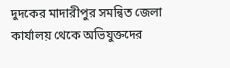দুদকের মাদারীপুর সমন্বিত জেলা কার্যালয় থেকে অভিযুক্তদের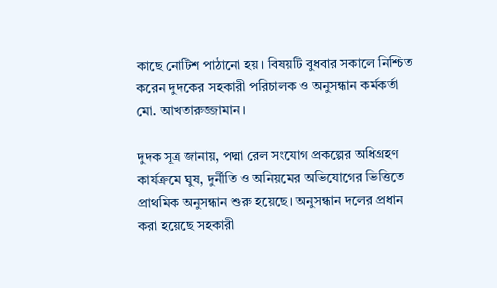কাছে নোটিশ পাঠানো হয়। বিষয়টি বুধবার সকালে নিশ্চিত করেন দুদকের সহকারী পরিচালক ও অনুসন্ধান কর্মকর্তা মো. আখতারুজ্জামান।

দুদক সূত্র জানায়, পদ্মা রেল সংযোগ প্রকল্পের অধিগ্রহণ কার্যক্রমে ঘুষ, দুর্নীতি ও অনিয়মের অভিযোগের ভিত্তিতে প্রাথমিক অনুসন্ধান শুরু হয়েছে। অনুসন্ধান দলের প্রধান করা হয়েছে সহকারী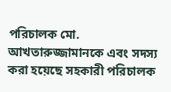পরিচালক মো. আখতারুজ্জামানকে এবং সদস্য করা হয়েছে সহকারী পরিচালক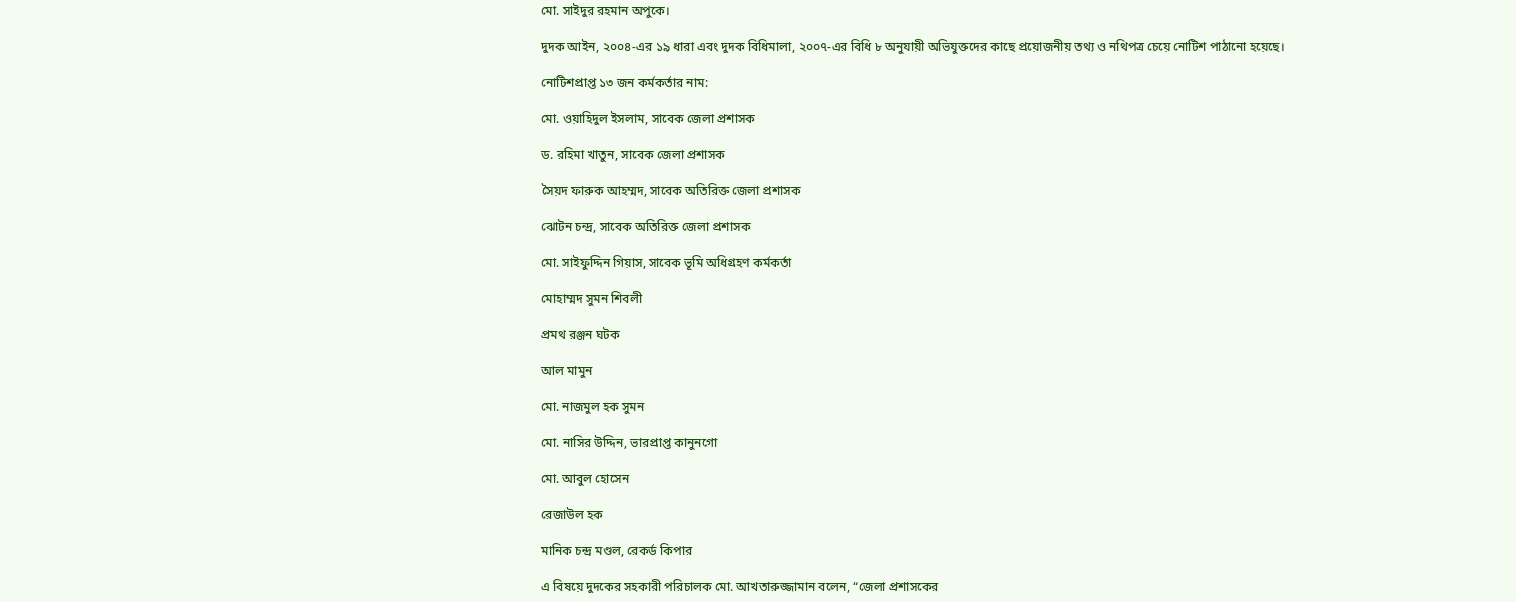মো. সাইদুর রহমান অপুকে।

দুদক আইন, ২০০৪-এর ১৯ ধারা এবং দুদক বিধিমালা, ২০০৭-এর বিধি ৮ অনুযায়ী অভিযুক্তদের কাছে প্রয়োজনীয় তথ্য ও নথিপত্র চেয়ে নোটিশ পাঠানো হয়েছে।

নোটিশপ্রাপ্ত ১৩ জন কর্মকর্তার নাম:

মো. ওয়াহিদুল ইসলাম, সাবেক জেলা প্রশাসক

ড. রহিমা খাতুন, সাবেক জেলা প্রশাসক

সৈয়দ ফারুক আহম্মদ, সাবেক অতিরিক্ত জেলা প্রশাসক

ঝোটন চন্দ্র, সাবেক অতিরিক্ত জেলা প্রশাসক

মো. সাইফুদ্দিন গিয়াস, সাবেক ভূমি অধিগ্রহণ কর্মকর্তা

মোহাম্মদ সুমন শিবলী

প্রমথ রঞ্জন ঘটক

আল মামুন

মো. নাজমুল হক সুমন

মো. নাসির উদ্দিন, ভারপ্রাপ্ত কানুনগো

মো. আবুল হোসেন

রেজাউল হক

মানিক চন্দ্র মণ্ডল, রেকর্ড কিপার

এ বিষয়ে দুদকের সহকারী পরিচালক মো. আখতারুজ্জামান বলেন, “জেলা প্রশাসকের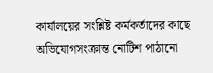কার্যালয়ের সংশ্লিষ্ট কর্মকর্তাদের কাছে অভিযোগসংক্রান্ত নোটিশ পাঠানো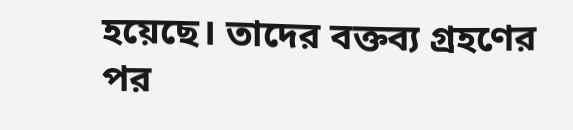হয়েছে। তাদের বক্তব্য গ্রহণের পর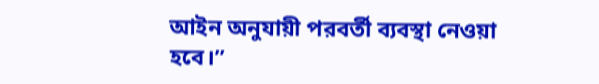আইন অনুযায়ী পরবর্তী ব্যবস্থা নেওয়া হবে।”